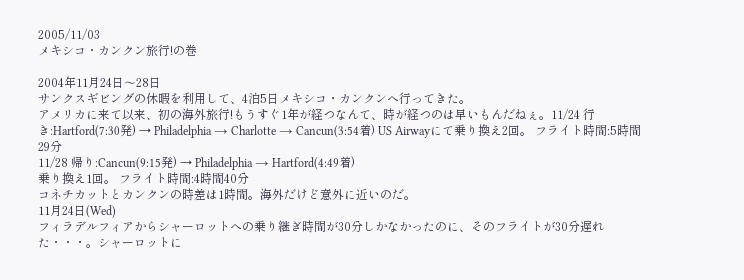2005/11/03
メキシコ・カンクン旅行!の巻

2004年11月24日〜28日
サンクスギビングの休暇を利用して、4泊5日メキシコ・カンクンへ行ってきた。
アメリカに来て以来、初の海外旅行!もうすぐ1年が経つなんて、時が経つのは早いもんだねぇ。11/24 行き:Hartford(7:30発) → Philadelphia → Charlotte → Cancun(3:54着) US Airwayにて乗り換え2回。 フライト時間:5時間29分
11/28 帰り:Cancun(9:15発) → Philadelphia → Hartford(4:49着)
乗り換え1回。 フライト時間:4時間40分
コネチカットとカンクンの時差は1時間。海外だけど意外に近いのだ。
11月24日(Wed)
フィラデルフィアからシャーロットへの乗り継ぎ時間が30分しかなかったのに、そのフライトが30分遅れた・・・。シャーロットに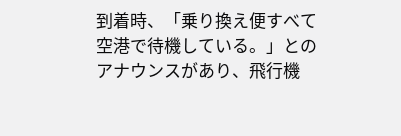到着時、「乗り換え便すべて空港で待機している。」とのアナウンスがあり、飛行機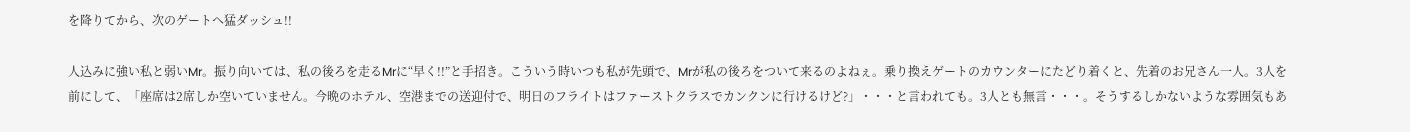を降りてから、次のゲートへ猛ダッシュ!!

人込みに強い私と弱いMr。振り向いては、私の後ろを走るMrに“早く!!”と手招き。こういう時いつも私が先頭で、Mrが私の後ろをついて来るのよねぇ。乗り換えゲートのカウンターにたどり着くと、先着のお兄さん一人。3人を前にして、「座席は2席しか空いていません。今晩のホテル、空港までの送迎付で、明日のフライトはファーストクラスでカンクンに行けるけど?」・・・と言われても。3人とも無言・・・。そうするしかないような雰囲気もあ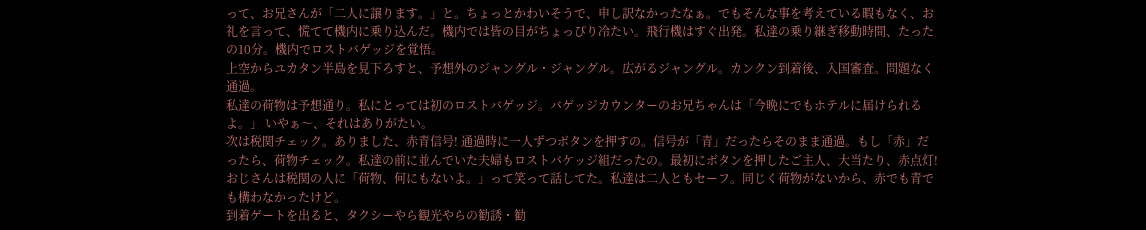って、お兄さんが「二人に譲ります。」と。ちょっとかわいそうで、申し訳なかったなぁ。でもそんな事を考えている暇もなく、お礼を言って、慌てて機内に乗り込んだ。機内では皆の目がちょっぴり冷たい。飛行機はすぐ出発。私達の乗り継ぎ移動時間、たったの10分。機内でロストバゲッジを覚悟。
上空からユカタン半島を見下ろすと、予想外のジャングル・ジャングル。広がるジャングル。カンクン到着後、入国審査。問題なく通過。
私達の荷物は予想通り。私にとっては初のロストバゲッジ。バゲッジカウンターのお兄ちゃんは「今晩にでもホテルに届けられるよ。」 いやぁ〜、それはありがたい。
次は税関チェック。ありました、赤青信号! 通過時に一人ずつボタンを押すの。信号が「青」だったらそのまま通過。もし「赤」だったら、荷物チェック。私達の前に並んでいた夫婦もロストバケッジ組だったの。最初にボタンを押したご主人、大当たり、赤点灯!おじさんは税関の人に「荷物、何にもないよ。」って笑って話してた。私達は二人ともセーフ。同じく荷物がないから、赤でも青でも構わなかったけど。
到着ゲートを出ると、タクシーやら観光やらの勧誘・勧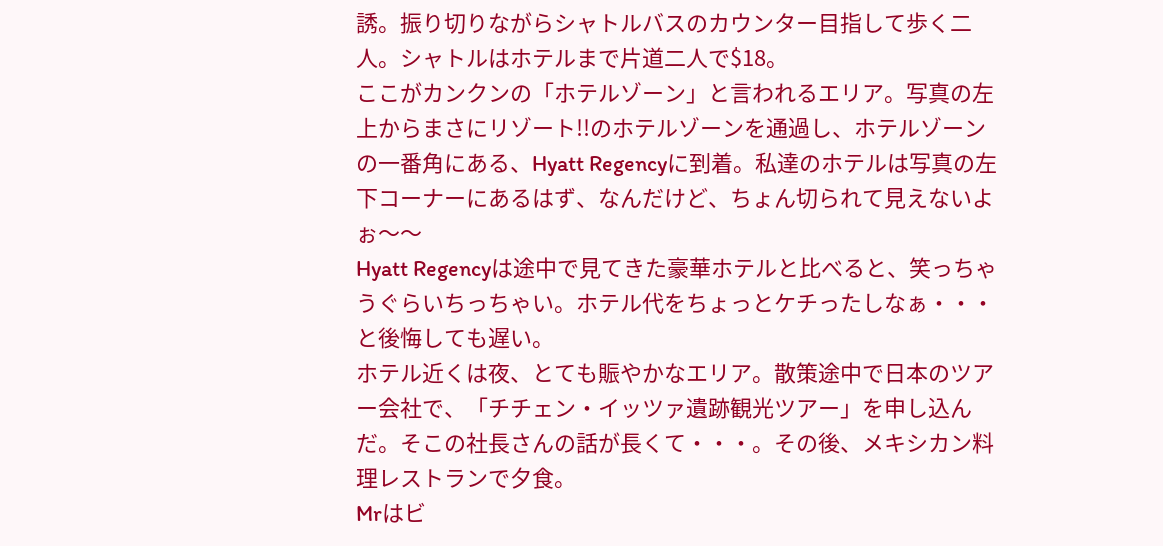誘。振り切りながらシャトルバスのカウンター目指して歩く二人。シャトルはホテルまで片道二人で$18。
ここがカンクンの「ホテルゾーン」と言われるエリア。写真の左上からまさにリゾート!!のホテルゾーンを通過し、ホテルゾーンの一番角にある、Hyatt Regencyに到着。私達のホテルは写真の左下コーナーにあるはず、なんだけど、ちょん切られて見えないよぉ〜〜
Hyatt Regencyは途中で見てきた豪華ホテルと比べると、笑っちゃうぐらいちっちゃい。ホテル代をちょっとケチったしなぁ・・・と後悔しても遅い。
ホテル近くは夜、とても賑やかなエリア。散策途中で日本のツアー会社で、「チチェン・イッツァ遺跡観光ツアー」を申し込んだ。そこの社長さんの話が長くて・・・。その後、メキシカン料理レストランで夕食。
Mrはビ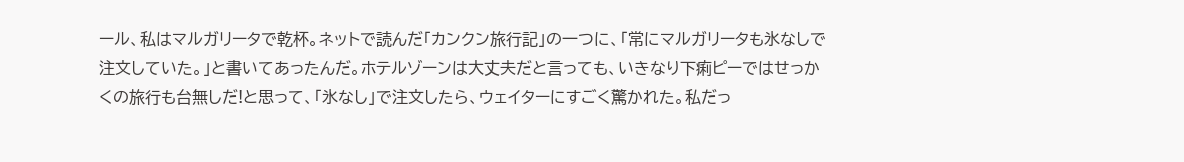ール、私はマルガリータで乾杯。ネットで読んだ「カンクン旅行記」の一つに、「常にマルガリータも氷なしで注文していた。」と書いてあったんだ。ホテルゾーンは大丈夫だと言っても、いきなり下痢ピーではせっかくの旅行も台無しだ!と思って、「氷なし」で注文したら、ウェイターにすごく驚かれた。私だっ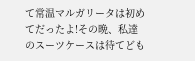て常温マルガリータは初めてだったよ!その晩、私達のスーツケースは待てども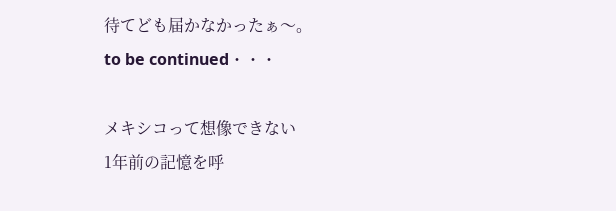待てども届かなかったぁ〜。
to be continued・・・

メキシコって想像できない
1年前の記憶を呼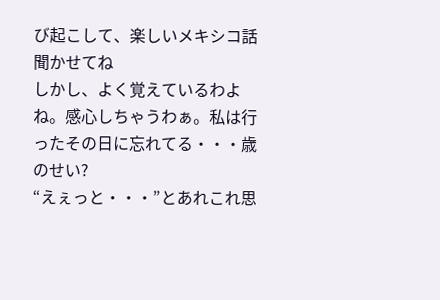び起こして、楽しいメキシコ話聞かせてね
しかし、よく覚えているわよね。感心しちゃうわぁ。私は行ったその日に忘れてる・・・歳のせい?
“えぇっと・・・”とあれこれ思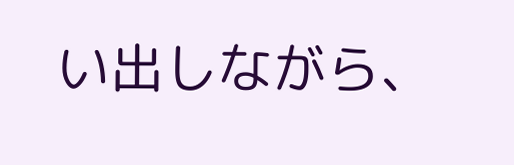い出しながら、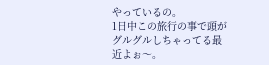やっているの。
1日中この旅行の事で頭がグルグルしちゃってる最近よぉ〜。